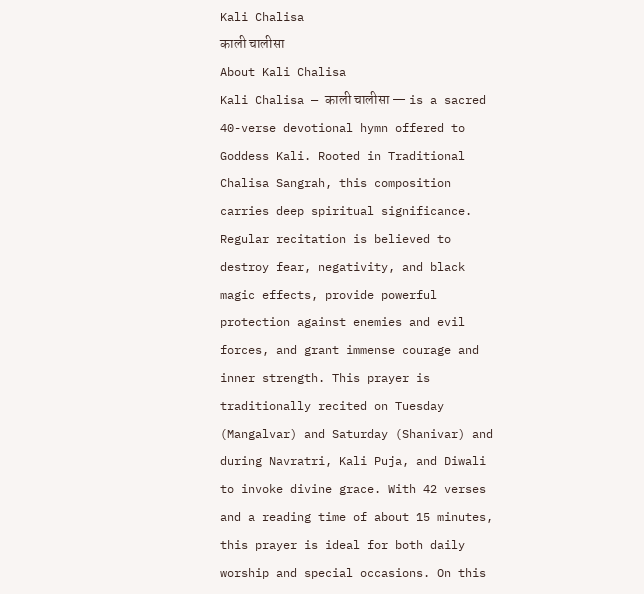Kali Chalisa
काली चालीसा
About Kali Chalisa
Kali Chalisa — काली चालीसा — is a sacred 40-verse devotional hymn offered to Goddess Kali. Rooted in Traditional Chalisa Sangrah, this composition carries deep spiritual significance. Regular recitation is believed to destroy fear, negativity, and black magic effects, provide powerful protection against enemies and evil forces, and grant immense courage and inner strength. This prayer is traditionally recited on Tuesday (Mangalvar) and Saturday (Shanivar) and during Navratri, Kali Puja, and Diwali to invoke divine grace. With 42 verses and a reading time of about 15 minutes, this prayer is ideal for both daily worship and special occasions. On this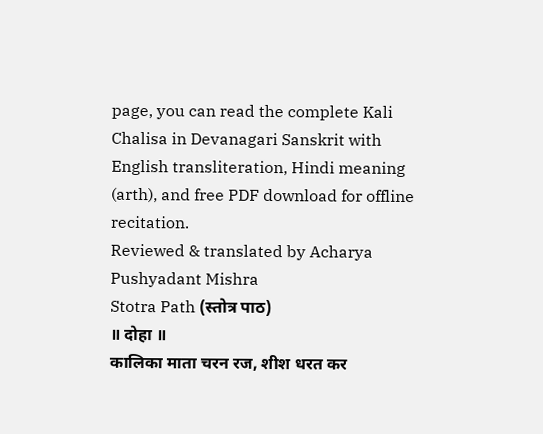page, you can read the complete Kali Chalisa in Devanagari Sanskrit with English transliteration, Hindi meaning (arth), and free PDF download for offline recitation.
Reviewed & translated by Acharya Pushyadant Mishra
Stotra Path (स्तोत्र पाठ)
॥ दोहा ॥
कालिका माता चरन रज, शीश धरत कर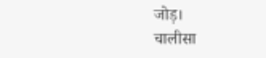जोड़।
चालीसा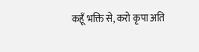कहूँ भक्ति से, करो कृपा अति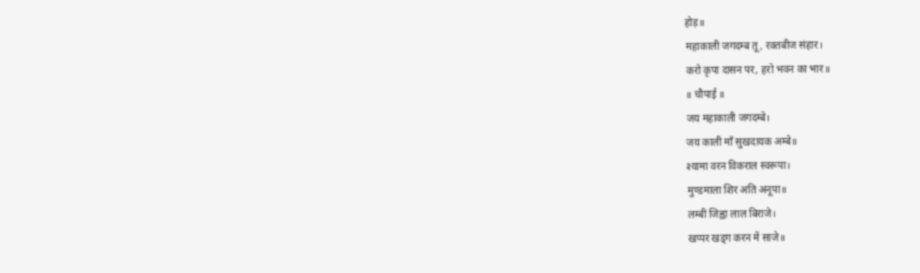होड़॥
महाकाली जगदम्ब तू, रक्तबीज संहार।
करो कृपा दासन पर, हरो भवन का भार॥
॥ चौपाई ॥
जय महाकाली जगदम्बे।
जय काली माँ सुखदायक अम्बे॥
श्यामा वरन विकराल स्वरूपा।
मुण्डमाला शिर अति अनूपा॥
लम्बी जिह्वा लाल बिराजे।
खप्पर खड्ग करन में साजे॥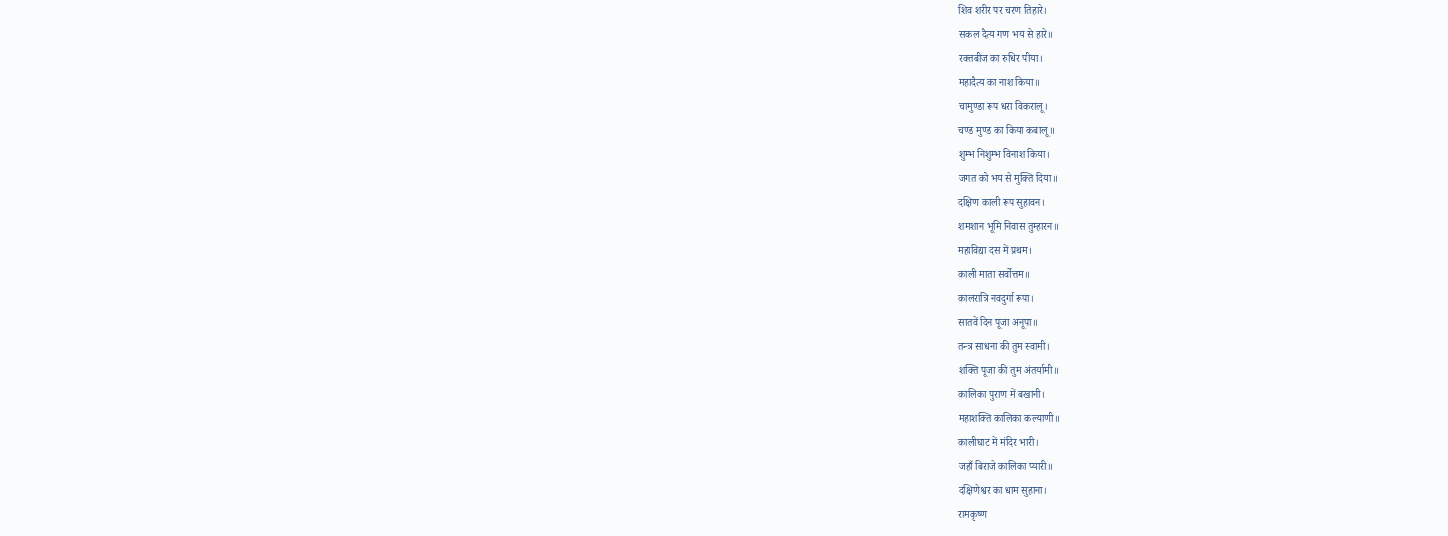शिव शरीर पर चरण तिहारे।
सकल दैत्य गण भय से हारे॥
रक्तबीज का रुधिर पीया।
महादैत्य का नाश किया॥
चामुण्डा रूप धरा विकरालू।
चण्ड मुण्ड का किया कबालू॥
शुम्भ निशुम्भ विनाश किया।
जगत को भय से मुक्ति दिया॥
दक्षिण काली रूप सुहावन।
शमशान भूमि निवास तुम्हारन॥
महाविद्या दस में प्रथम।
काली माता सर्वोत्तम॥
कालरात्रि नवदुर्गा रूपा।
सातवें दिन पूजा अनूपा॥
तन्त्र साधना की तुम स्वामी।
शक्ति पूजा की तुम अंतर्यामी॥
कालिका पुराण में बखानी।
महाशक्ति कालिका कल्याणी॥
कालीघाट में मंदिर भारी।
जहाँ बिराजे कालिका प्यारी॥
दक्षिणेश्वर का धाम सुहाना।
रामकृष्ण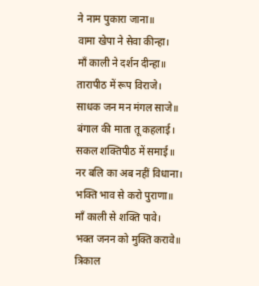ने नाम पुकारा जाना॥
वामा खेपा ने सेवा कीन्हा।
माँ काली ने दर्शन दीन्हा॥
तारापीठ में रूप विराजे।
साधक जन मन मंगल साजे॥
बंगाल की माता तू कहलाई।
सकल शक्तिपीठ में समाई॥
नर बलि का अब नहीं विधाना।
भक्ति भाव से करो पुराणा॥
माँ काली से शक्ति पावे।
भक्त जनन को मुक्ति करावे॥
त्रिकाल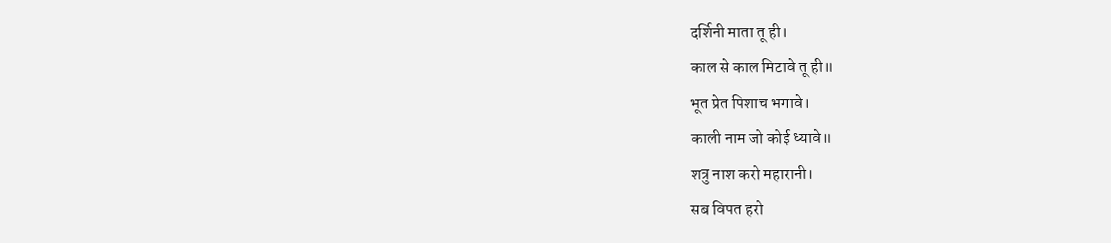दर्शिनी माता तू ही।
काल से काल मिटावे तू ही॥
भूत प्रेत पिशाच भगावे।
काली नाम जो कोई ध्यावे॥
शत्रु नाश करो महारानी।
सब विपत हरो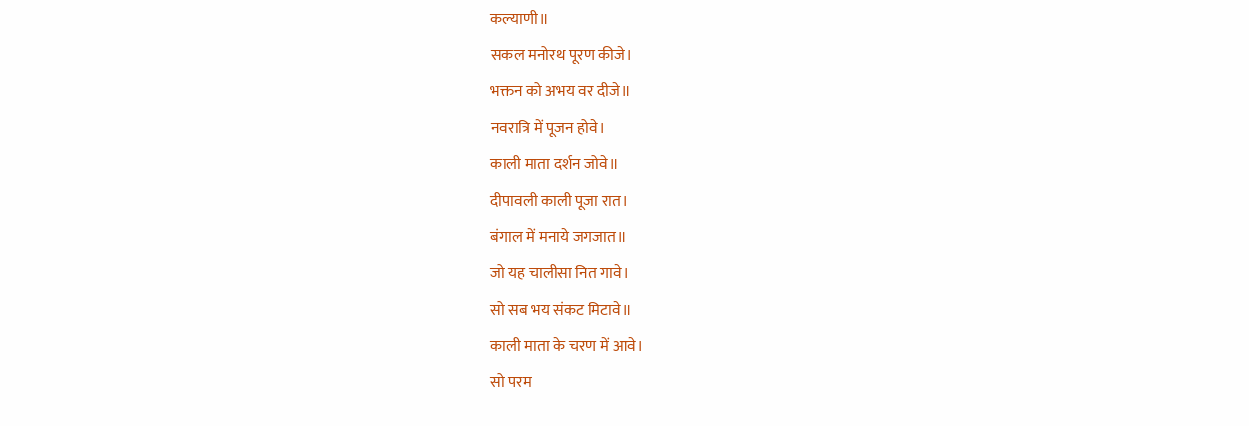कल्याणी॥
सकल मनोरथ पूरण कीजे।
भक्तन को अभय वर दीजे॥
नवरात्रि में पूजन होवे।
काली माता दर्शन जोवे॥
दीपावली काली पूजा रात।
बंगाल में मनाये जगजात॥
जो यह चालीसा नित गावे।
सो सब भय संकट मिटावे॥
काली माता के चरण में आवे।
सो परम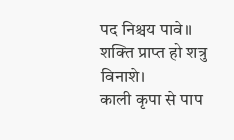पद निश्चय पावे॥
शक्ति प्राप्त हो शत्रु विनाशे।
काली कृपा से पाप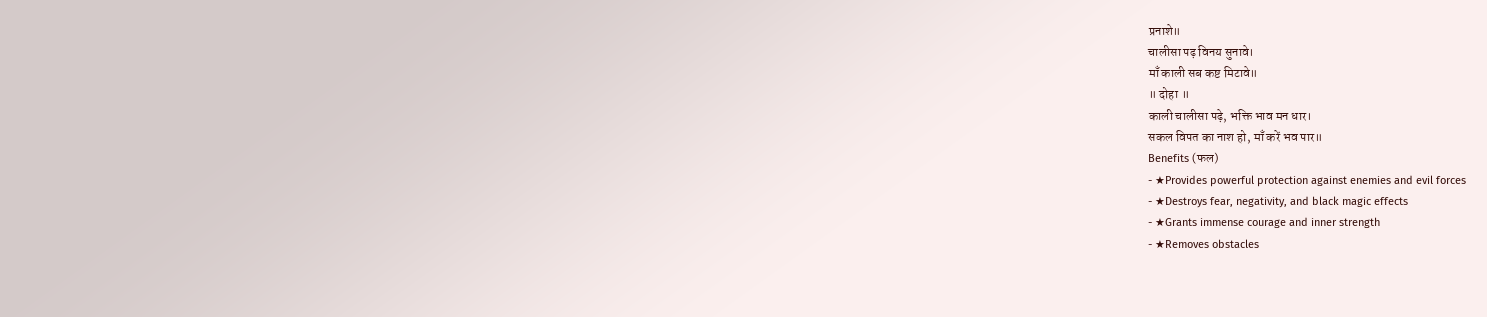प्रनाशे॥
चालीसा पढ़ विनय सुनावे।
माँ काली सब कष्ट मिटावे॥
॥ दोहा ॥
काली चालीसा पढ़े, भक्ति भाव मन धार।
सकल विपत का नाश हो, माँ करें भव पार॥
Benefits (फल)
- ★Provides powerful protection against enemies and evil forces
- ★Destroys fear, negativity, and black magic effects
- ★Grants immense courage and inner strength
- ★Removes obstacles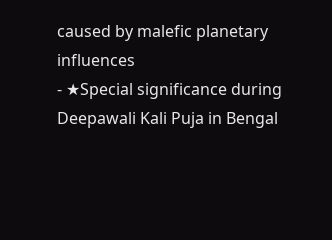caused by malefic planetary influences
- ★Special significance during Deepawali Kali Puja in Bengal